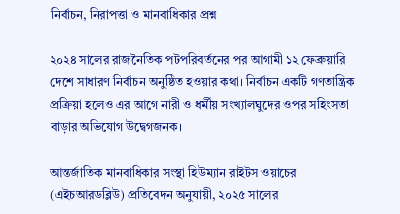নির্বাচন, নিরাপত্তা ও মানবাধিকার প্রশ্ন

২০২৪ সালের রাজনৈতিক পটপরিবর্তনের পর আগামী ১২ ফেব্রুয়ারি দেশে সাধারণ নির্বাচন অনুষ্ঠিত হওয়ার কথা। নির্বাচন একটি গণতান্ত্রিক প্রক্রিয়া হলেও এর আগে নারী ও ধর্মীয় সংখ্যালঘুদের ওপর সহিংসতা বাড়ার অভিযোগ উদ্বেগজনক।

আন্তর্জাতিক মানবাধিকার সংস্থা হিউম্যান রাইটস ওয়াচের (এইচআরডব্লিউ) প্রতিবেদন অনুযায়ী, ২০২৫ সালের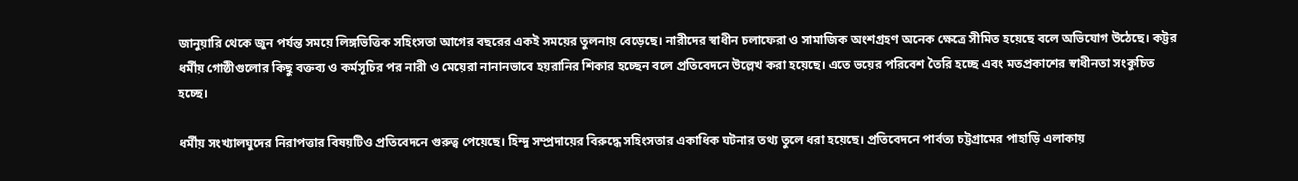জানুয়ারি থেকে জুন পর্যন্ত সময়ে লিঙ্গভিত্তিক সহিংসতা আগের বছরের একই সময়ের তুলনায় বেড়েছে। নারীদের স্বাধীন চলাফেরা ও সামাজিক অংশগ্রহণ অনেক ক্ষেত্রে সীমিত হয়েছে বলে অভিযোগ উঠেছে। কট্টর ধর্মীয় গোষ্ঠীগুলোর কিছু বক্তব্য ও কর্মসূচির পর নারী ও মেয়েরা নানানভাবে হয়রানির শিকার হচ্ছেন বলে প্রতিবেদনে উল্লেখ করা হয়েছে। এতে ভয়ের পরিবেশ তৈরি হচ্ছে এবং মতপ্রকাশের স্বাধীনতা সংকুচিত হচ্ছে।

ধর্মীয় সংখ্যালঘুদের নিরাপত্তার বিষয়টিও প্রতিবেদনে গুরুত্ব পেয়েছে। হিন্দু সম্প্রদায়ের বিরুদ্ধে সহিংসতার একাধিক ঘটনার তথ্য তুলে ধরা হয়েছে। প্রতিবেদনে পার্বত্য চট্টগ্রামের পাহাড়ি এলাকায়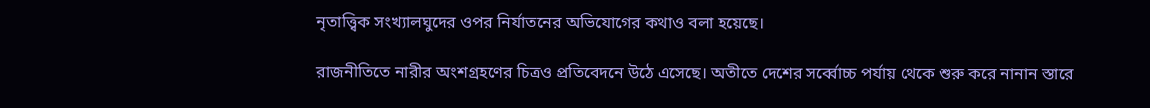নৃতাত্ত্বিক সংখ্যালঘুদের ওপর নির্যাতনের অভিযোগের কথাও বলা হয়েছে।

রাজনীতিতে নারীর অংশগ্রহণের চিত্রও প্রতিবেদনে উঠে এসেছে। অতীতে দেশের সর্ব্বোচ্চ পর্যায় থেকে শুরু করে নানান স্তারে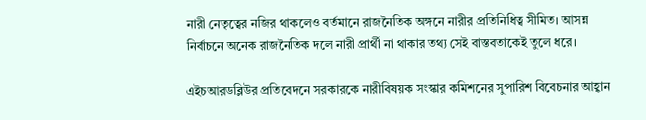নারী নেতৃত্বের নজির থাকলেও বর্তমানে রাজনৈতিক অঙ্গনে নারীর প্রতিনিধিত্ব সীমিত। আসন্ন নির্বাচনে অনেক রাজনৈতিক দলে নারী প্রার্থী না থাকার তথ্য সেই বাস্তবতাকেই তুলে ধরে।

এইচআরডব্লিউর প্রতিবেদনে সরকারকে নারীবিষয়ক সংস্কার কমিশনের সুপারিশ বিবেচনার আহ্বান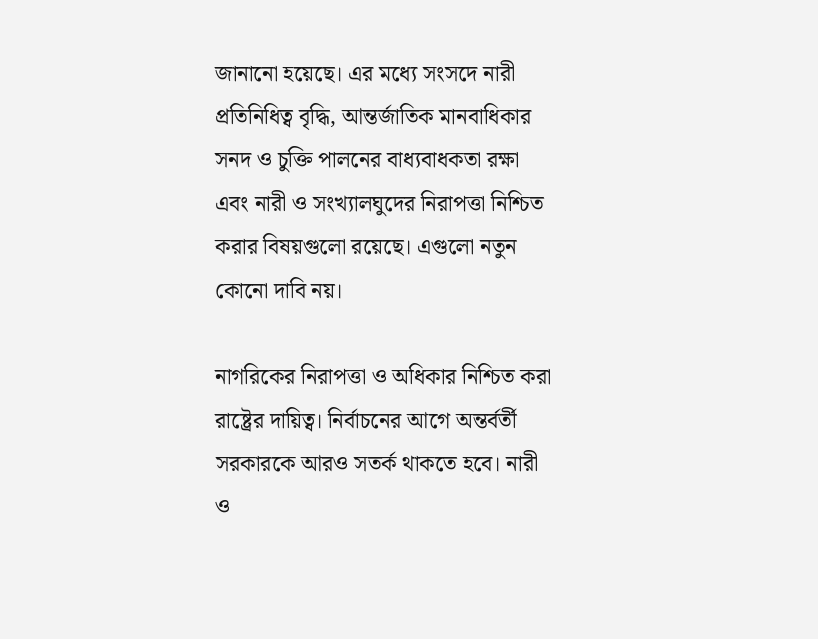জানানো হয়েছে। এর মধ্যে সংসদে নারী প্রতিনিধিত্ব বৃদ্ধি, আন্তর্জাতিক মানবাধিকার সনদ ও চুক্তি পালনের বাধ্যবাধকতা রক্ষা এবং নারী ও সংখ্যালঘুদের নিরাপত্তা নিশ্চিত করার বিষয়গুলো রয়েছে। এগুলো নতুন কোনো দাবি নয়।

নাগরিকের নিরাপত্তা ও অধিকার নিশ্চিত করা রাষ্ট্রের দায়িত্ব। নির্বাচনের আগে অন্তর্বর্তী সরকারকে আরও সতর্ক থাকতে হবে। নারী ও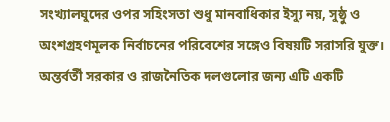সংখ্যালঘুদের ওপর সহিংসতা শুধু মানবাধিকার ইস্যু নয়, সুষ্ঠু ও অংশগ্রহণমূলক নির্বাচনের পরিবেশের সঙ্গেও বিষয়টি সরাসরি যুক্ত। অন্তর্বর্তী সরকার ও রাজনৈতিক দলগুলোর জন্য এটি একটি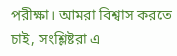পরীক্ষা। আমরা বিশ্বাস করতে চাই, সংশ্লিষ্টরা এ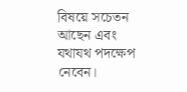বিষয়ে সচেতন আছেন এবং যথাযথ পদক্ষেপ নেবেন।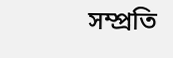সম্প্রতি